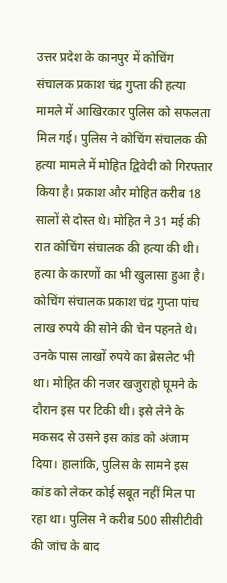उत्तर प्रदेश के कानपुर में कोचिंग संचालक प्रकाश चंद्र गुप्ता की हत्या मामले में आखिरकार पुलिस को सफलता मिल गई। पुलिस ने कोचिंग संचालक की हत्या मामले में मोहित द्विवेदी को गिरफ्तार किया है। प्रकाश और मोहित करीब 18 सालों से दोस्त थे। मोहित ने 31 मई की रात कोचिंग संचालक की हत्या की थी। हत्या के कारणों का भी खुलासा हुआ है। कोचिंग संचालक प्रकाश चंद्र गुप्ता पांच लाख रुपये की सोने की चेन पहनते थे। उनके पास लाखों रुपये का ब्रेसलेट भी था। मोहित की नजर खजुराहो घूमने के दौरान इस पर टिकी थी। इसे लेने के मकसद से उसने इस कांड को अंजाम दिया। हालांकि, पुलिस के सामने इस कांड को लेकर कोई सबूत नहीं मिल पा रहा था। पुलिस ने करीब 500 सीसीटीवी की जांच के बाद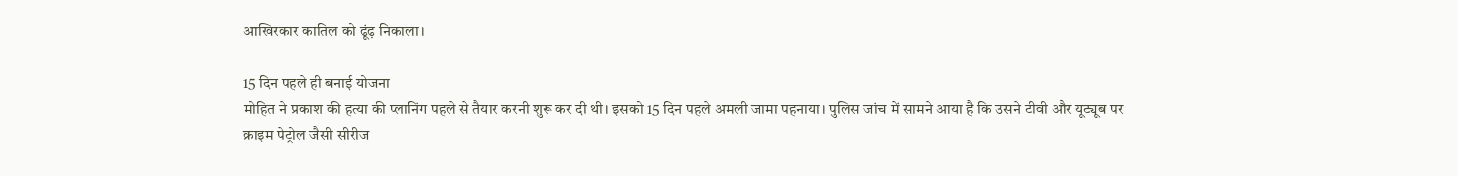आखिरकार कातिल को ढूंढ़ निकाला।

15 दिन पहले ही बनाई योजना
मोहित ने प्रकाश की हत्या की प्लानिंग पहले से तैयार करनी शुरू कर दी थी। इसको 15 दिन पहले अमली जामा पहनाया। पुलिस जांच में सामने आया है कि उसने टीवी और यूट्यूब पर क्राइम पेट्रोल जैसी सीरीज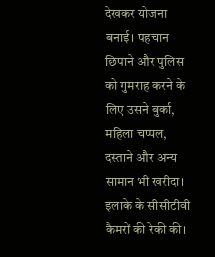देखकर योजना बनाई। पहचान छिपाने और पुलिस को गुमराह करने के लिए उसने बुर्का, महिला चप्पल, दस्ताने और अन्य सामान भी खरीदा। इलाके के सीसीटीवी कैमरों की रेकी की।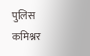पुलिस कमिश्नर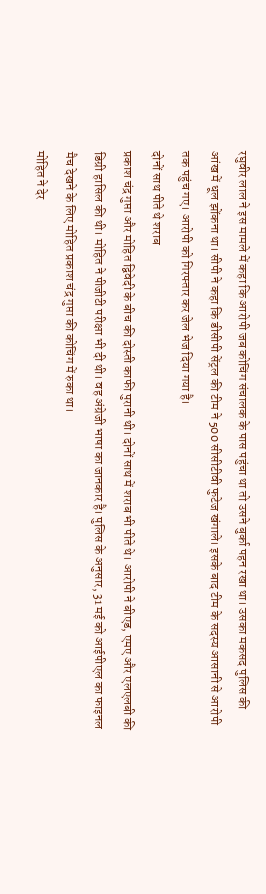रघुवीर लाल ने इस मामले में कहा कि आरोपी जब कोचिंग संचालक के पास पहुंचा था तो उसने बुर्का पहन रखा था। उसका मकसद पुलिस की आंख में धूल झोंकना था। सीपी ने कहा कि डीसीपी सेंट्रल की टीम ने 500 सीसीटीवी फुटेज खंगाले। इसके बाद टीम के सदस्य आसानी से आरोपी तक पहुंच गए। आरोपी को गिरफ्तार कर जेल भेज दिया गया है।
दोनों साथ पीते थे शराब
प्रकाश चंद्र गुप्ता और मोहित द्विवेदी के बीच की दोस्ती काफी पुरानी थी। दोनों साथ में शराब भी पीते थे। आरोपी ने बीएड, एमए और एलएलबी की डिग्री हासिल की थी। मोहित ने पीजीटी परीक्षा भी दी थी। वह अंग्रेजी भाषा का जानकार है। पुलिस के अनुसार, 31 मई को आईपीएल का फाइनल मैच देखने के लिए मोहित प्रकाश चंद्र गुप्ता की कोचिंग में रुका था।
मोहित ने देर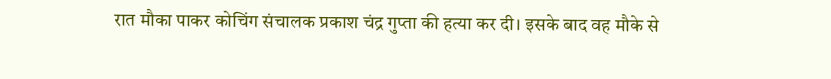रात मौका पाकर कोचिंग संचालक प्रकाश चंद्र गुप्ता की हत्या कर दी। इसके बाद वह मौके से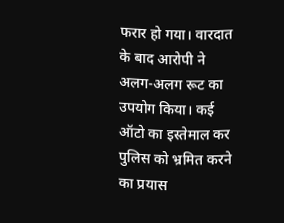फरार हो गया। वारदात के बाद आरोपी ने अलग-अलग रूट का उपयोग किया। कई ऑटो का इस्तेमाल कर पुलिस को भ्रमित करने का प्रयास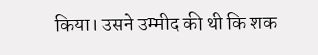किया। उसने उम्मीद की थी कि शक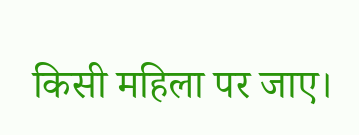किसी महिला पर जाए।